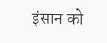इंसान को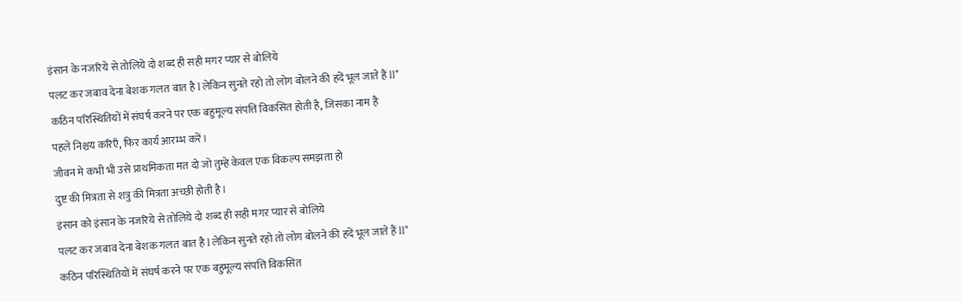इंसान के नजरिये से तोलिये दो शब्द ही सही मगर प्यार से बोलिये
पलट कर जबाव देना बेशक गलत बात है l लेकिन सुनते रहो तो लोग बोलने की हदें भूल जाते हैं ll"
कठिन परिस्थितियों में संघर्ष करने पर एक बहुमूल्य संपत्ति विकसित होती है, जिसका नाम है
पहले निश्चय करिएँ, फिर कार्य आरम्भ करें।
जीवन मे कभी भी उसे प्राथमिकता मत दो जो तुम्हे केवल एक विकल्प समझता हो
दुष्ट की मित्रता से शत्रु की मित्रता अच्छी होती है।
इंसान को इंसान के नजरिये से तोलिये दो शब्द ही सही मगर प्यार से बोलिये
पलट कर जबाव देना बेशक गलत बात है l लेकिन सुनते रहो तो लोग बोलने की हदें भूल जाते हैं ll"
कठिन परिस्थितियों में संघर्ष करने पर एक बहुमूल्य संपत्ति विकसित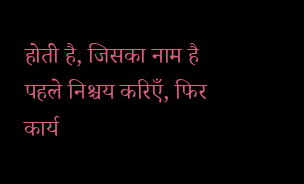होती है, जिसका नाम है
पहले निश्चय करिएँ, फिर कार्य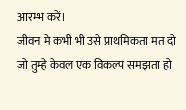आरम्भ करें।
जीवन मे कभी भी उसे प्राथमिकता मत दो जो तुम्हे केवल एक विकल्प समझता हो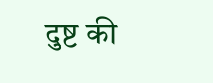दुष्ट की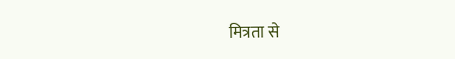मित्रता से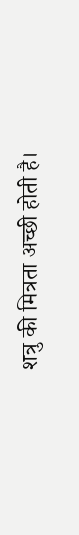शत्रु की मित्रता अच्छी होती है।